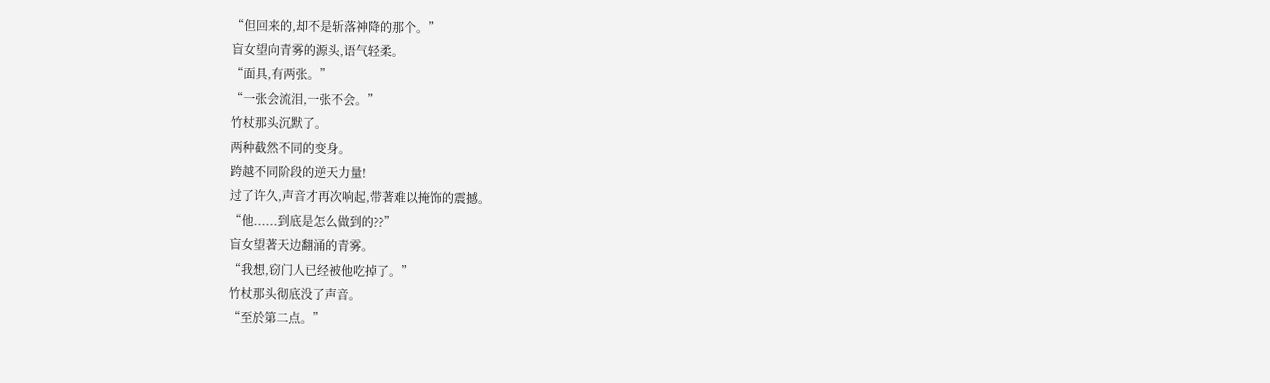“但回来的,却不是斩落神降的那个。”
盲女望向青雾的源头,语气轻柔。
“面具,有两张。”
“一张会流泪,一张不会。”
竹杖那头沉默了。
两种截然不同的变身。
跨越不同阶段的逆天力量!
过了许久,声音才再次响起,带著难以掩饰的震撼。
“他......到底是怎么做到的??”
盲女望著天边翻涌的青雾。
“我想,窃门人已经被他吃掉了。”
竹杖那头彻底没了声音。
“至於第二点。”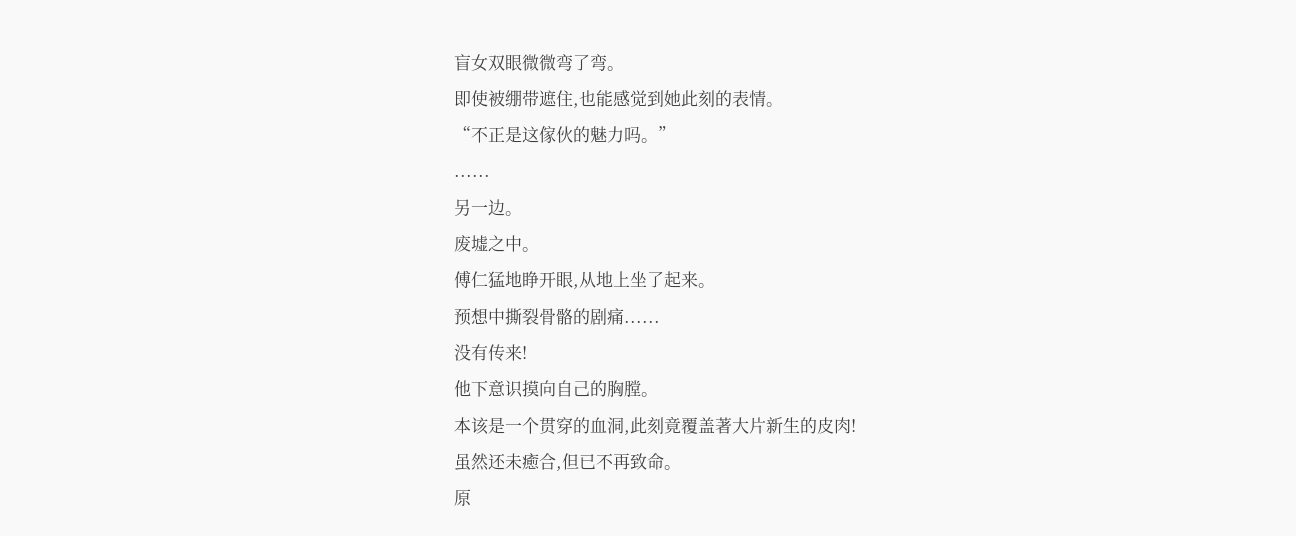盲女双眼微微弯了弯。
即使被绷带遮住,也能感觉到她此刻的表情。
“不正是这傢伙的魅力吗。”
......
另一边。
废墟之中。
傅仁猛地睁开眼,从地上坐了起来。
预想中撕裂骨骼的剧痛......
没有传来!
他下意识摸向自己的胸膛。
本该是一个贯穿的血洞,此刻竟覆盖著大片新生的皮肉!
虽然还未癒合,但已不再致命。
原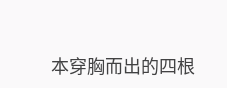本穿胸而出的四根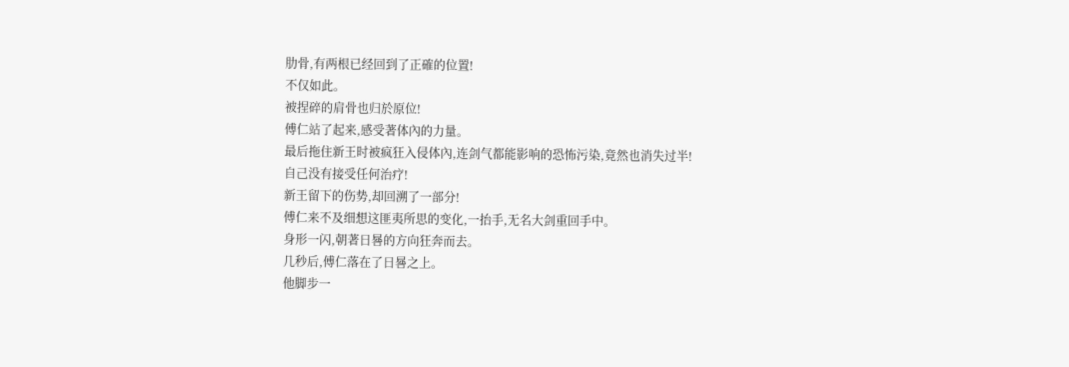肋骨,有两根已经回到了正確的位置!
不仅如此。
被捏碎的肩骨也归於原位!
傅仁站了起来,感受著体內的力量。
最后拖住新王时被疯狂入侵体內,连剑气都能影响的恐怖污染,竟然也消失过半!
自己没有接受任何治疗!
新王留下的伤势,却回溯了一部分!
傅仁来不及细想这匪夷所思的变化,一抬手,无名大剑重回手中。
身形一闪,朝著日晷的方向狂奔而去。
几秒后,傅仁落在了日晷之上。
他脚步一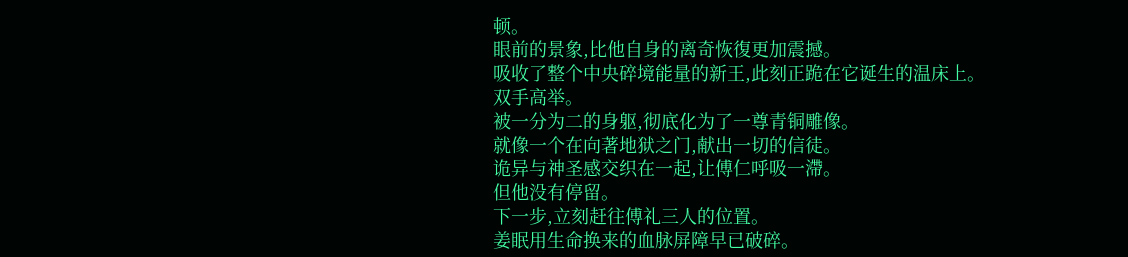顿。
眼前的景象,比他自身的离奇恢復更加震撼。
吸收了整个中央碎境能量的新王,此刻正跪在它诞生的温床上。
双手高举。
被一分为二的身躯,彻底化为了一尊青铜雕像。
就像一个在向著地狱之门,献出一切的信徒。
诡异与神圣感交织在一起,让傅仁呼吸一滯。
但他没有停留。
下一步,立刻赶往傅礼三人的位置。
姜眠用生命换来的血脉屏障早已破碎。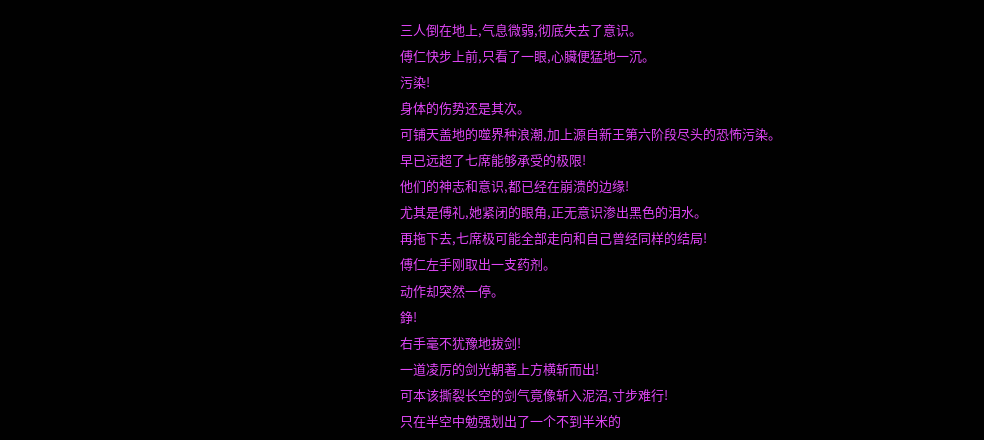三人倒在地上,气息微弱,彻底失去了意识。
傅仁快步上前,只看了一眼,心臟便猛地一沉。
污染!
身体的伤势还是其次。
可铺天盖地的噬界种浪潮,加上源自新王第六阶段尽头的恐怖污染。
早已远超了七席能够承受的极限!
他们的神志和意识,都已经在崩溃的边缘!
尤其是傅礼,她紧闭的眼角,正无意识渗出黑色的泪水。
再拖下去,七席极可能全部走向和自己曾经同样的结局!
傅仁左手刚取出一支药剂。
动作却突然一停。
錚!
右手毫不犹豫地拔剑!
一道凌厉的剑光朝著上方横斩而出!
可本该撕裂长空的剑气竟像斩入泥沼,寸步难行!
只在半空中勉强划出了一个不到半米的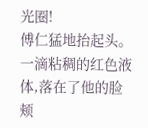光圈!
傅仁猛地抬起头。
一滴粘稠的红色液体,落在了他的脸颊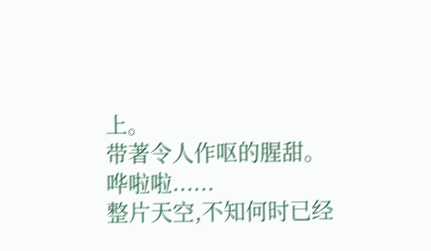上。
带著令人作呕的腥甜。
哗啦啦......
整片天空,不知何时已经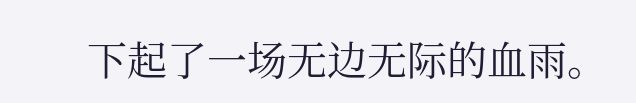下起了一场无边无际的血雨。